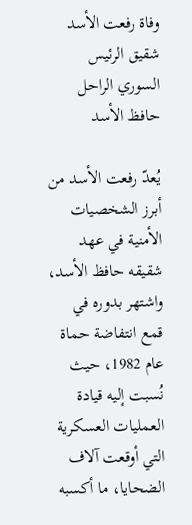وفاة رفعت الأسد شقيق الرئيس السوري الراحل حافظ الأسد

يُعدّ رفعت الأسد من أبرز الشخصيات الأمنية في عهد شقيقه حافظ الأسد، واشتهر بدوره في قمع انتفاضة حماة عام 1982، حيث نُسبت إليه قيادة العمليات العسكرية التي أوقعت آلاف الضحايا، ما أكسبه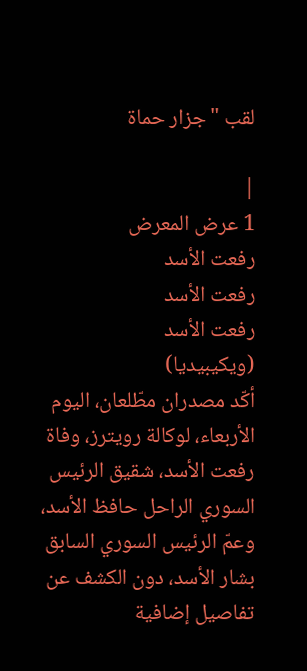لقب "جزار حماة

|
1 عرض المعرض
رفعت الأسد
رفعت الأسد
رفعت الأسد
(ويكيبيديا)
أكّد مصدران مطّلعان، اليوم الأربعاء، لوكالة رويترز، وفاة رفعت الأسد، شقيق الرئيس السوري الراحل حافظ الأسد، وعمّ الرئيس السوري السابق بشار الأسد، دون الكشف عن تفاصيل إضافية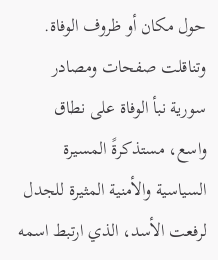حول مكان أو ظروف الوفاة. وتناقلت صفحات ومصادر سورية نبأ الوفاة على نطاق واسع، مستذكرةً المسيرة السياسية والأمنية المثيرة للجدل لرفعت الأسد، الذي ارتبط اسمه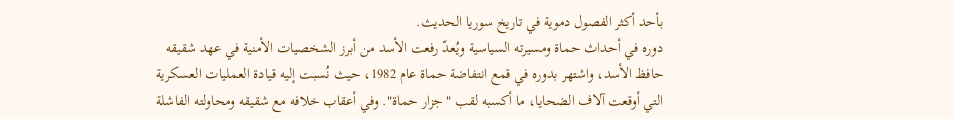بأحد أكثر الفصول دموية في تاريخ سوريا الحديث.
دوره في أحداث حماة ومسيرته السياسية ويُعدّ رفعت الأسد من أبرز الشخصيات الأمنية في عهد شقيقه حافظ الأسد، واشتهر بدوره في قمع انتفاضة حماة عام 1982، حيث نُسبت إليه قيادة العمليات العسكرية التي أوقعت آلاف الضحايا، ما أكسبه لقب "جزار حماة". وفي أعقاب خلافه مع شقيقه ومحاولته الفاشلة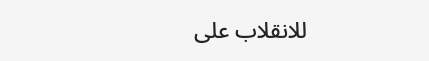للانقلاب على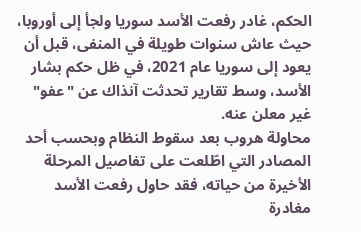الحكم، غادر رفعت الأسد سوريا ولجأ إلى أوروبا، حيث عاش سنوات طويلة في المنفى، قبل أن يعود إلى سوريا عام 2021، في ظل حكم بشار الأسد، وسط تقارير تحدثت آنذاك عن "عفو" غير معلن عنه.
محاولة هروب بعد سقوط النظام وبحسب أحد المصادر التي اطّلعت على تفاصيل المرحلة الأخيرة من حياته، فقد حاول رفعت الأسد مغادرة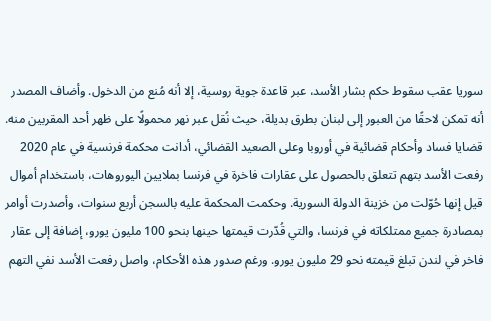سوريا عقب سقوط حكم بشار الأسد، عبر قاعدة جوية روسية، إلا أنه مُنع من الدخول. وأضاف المصدر أنه تمكن لاحقًا من العبور إلى لبنان بطرق بديلة، حيث نُقل عبر نهر محمولًا على ظهر أحد المقربين منه.
قضايا فساد وأحكام قضائية في أوروبا وعلى الصعيد القضائي، أدانت محكمة فرنسية في عام 2020 رفعت الأسد بتهم تتعلق بالحصول على عقارات فاخرة في فرنسا بملايين اليوروهات، باستخدام أموال قيل إنها حُوّلت من خزينة الدولة السورية. وحكمت المحكمة عليه بالسجن أربع سنوات، وأصدرت أوامر بمصادرة جميع ممتلكاته في فرنسا، والتي قُدّرت قيمتها حينها بنحو 100 مليون يورو، إضافة إلى عقار فاخر في لندن تبلغ قيمته نحو 29 مليون يورو. ورغم صدور هذه الأحكام، واصل رفعت الأسد نفي التهم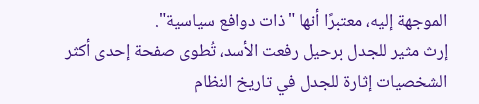الموجهة إليه، معتبرًا أنها "ذات دوافع سياسية".
إرث مثير للجدل برحيل رفعت الأسد، تُطوى صفحة إحدى أكثر الشخصيات إثارة للجدل في تاريخ النظام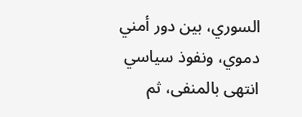السوري، بين دور أمني دموي، ونفوذ سياسي انتهى بالمنفى، ثم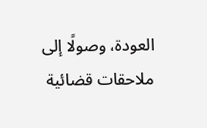العودة، وصولًا إلى ملاحقات قضائية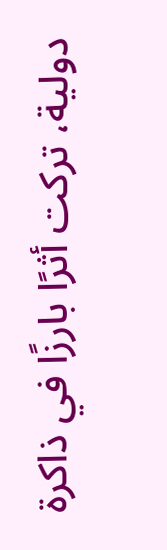دولية، تركت أثرًا بارزًا في ذاكرة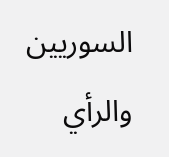السوريين والرأي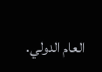العام الدولي.